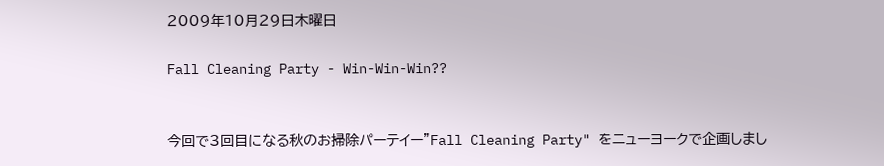2009年10月29日木曜日

Fall Cleaning Party - Win-Win-Win??


今回で3回目になる秋のお掃除パーテイー"Fall Cleaning Party" をニューヨークで企画しまし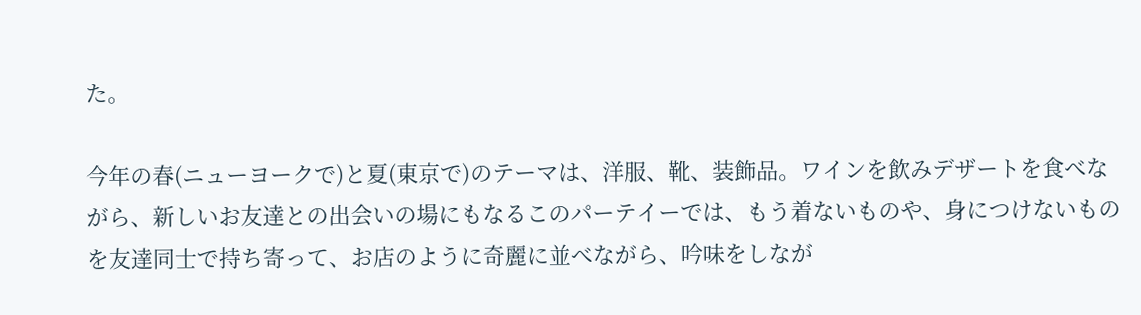た。

今年の春(ニューヨークで)と夏(東京で)のテーマは、洋服、靴、装飾品。ワインを飲みデザートを食べながら、新しいお友達との出会いの場にもなるこのパーテイーでは、もう着ないものや、身につけないものを友達同士で持ち寄って、お店のように奇麗に並べながら、吟味をしなが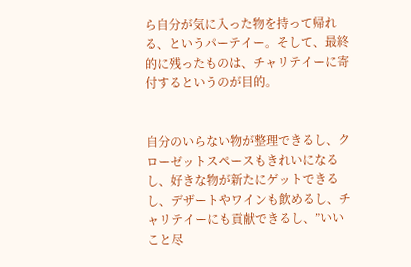ら自分が気に入った物を持って帰れる、というパーテイー。そして、最終的に残ったものは、チャリテイーに寄付するというのが目的。


自分のいらない物が整理できるし、クローゼットスペースもきれいになるし、好きな物が新たにゲットできるし、デザートやワインも飲めるし、チャリテイーにも貢献できるし、”いいこと尽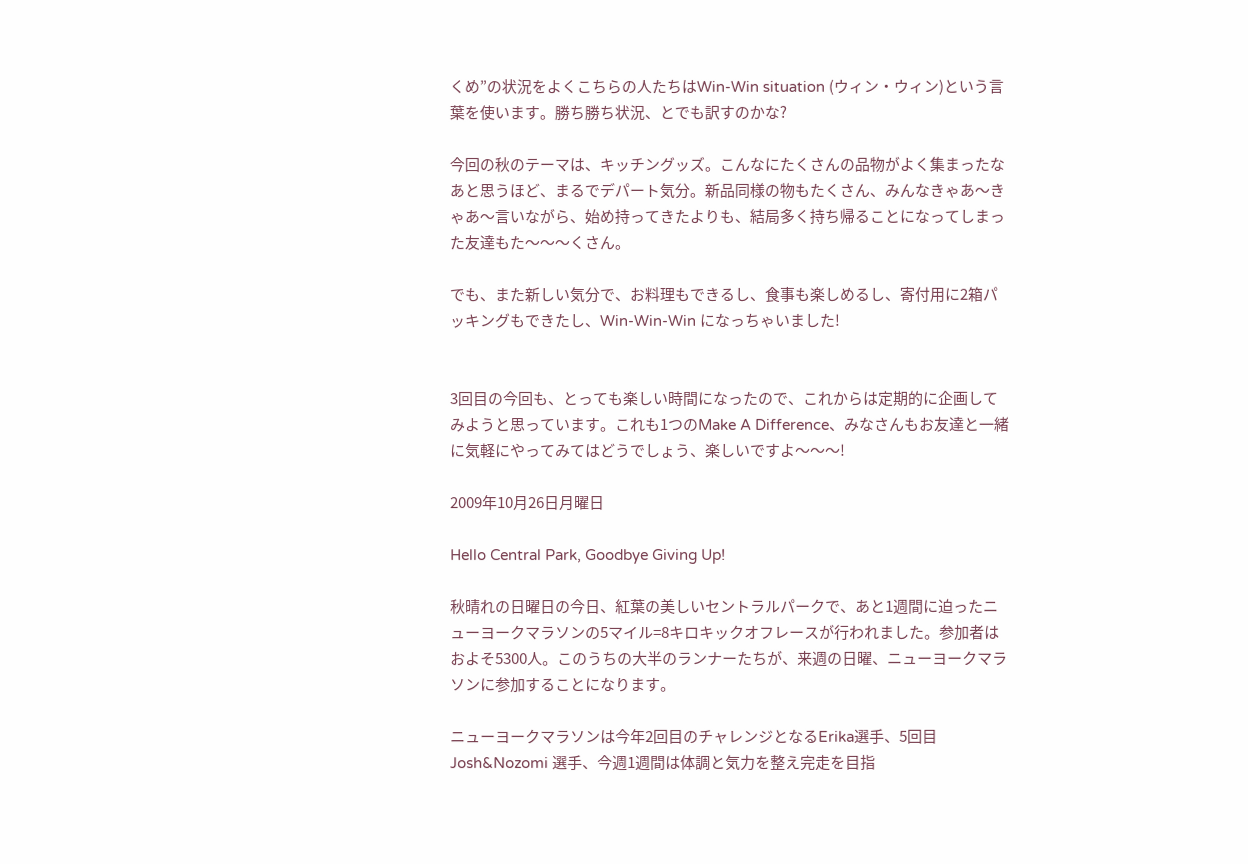くめ”の状況をよくこちらの人たちはWin-Win situation (ウィン・ウィン)という言葉を使います。勝ち勝ち状況、とでも訳すのかな?

今回の秋のテーマは、キッチングッズ。こんなにたくさんの品物がよく集まったなあと思うほど、まるでデパート気分。新品同様の物もたくさん、みんなきゃあ〜きゃあ〜言いながら、始め持ってきたよりも、結局多く持ち帰ることになってしまった友達もた〜〜〜くさん。

でも、また新しい気分で、お料理もできるし、食事も楽しめるし、寄付用に2箱パッキングもできたし、Win-Win-Win になっちゃいました!


3回目の今回も、とっても楽しい時間になったので、これからは定期的に企画してみようと思っています。これも1つのMake A Difference、みなさんもお友達と一緒に気軽にやってみてはどうでしょう、楽しいですよ〜〜〜!

2009年10月26日月曜日

Hello Central Park, Goodbye Giving Up!

秋晴れの日曜日の今日、紅葉の美しいセントラルパークで、あと1週間に迫ったニューヨークマラソンの5マイル=8キロキックオフレースが行われました。参加者はおよそ5300人。このうちの大半のランナーたちが、来週の日曜、ニューヨークマラソンに参加することになります。

ニューヨークマラソンは今年2回目のチャレンジとなるErika選手、5回目Josh&Nozomi 選手、今週1週間は体調と気力を整え完走を目指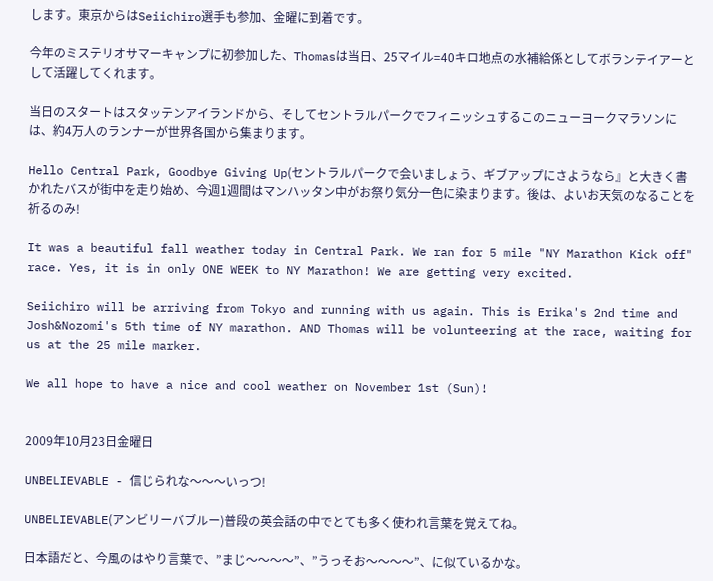します。東京からはSeiichiro選手も参加、金曜に到着です。

今年のミステリオサマーキャンプに初参加した、Thomasは当日、25マイル=40キロ地点の水補給係としてボランテイアーとして活躍してくれます。

当日のスタートはスタッテンアイランドから、そしてセントラルパークでフィニッシュするこのニューヨークマラソンには、約4万人のランナーが世界各国から集まります。

Hello Central Park, Goodbye Giving Up(セントラルパークで会いましょう、ギブアップにさようなら』と大きく書かれたバスが街中を走り始め、今週1週間はマンハッタン中がお祭り気分一色に染まります。後は、よいお天気のなることを祈るのみ!

It was a beautiful fall weather today in Central Park. We ran for 5 mile "NY Marathon Kick off" race. Yes, it is in only ONE WEEK to NY Marathon! We are getting very excited.

Seiichiro will be arriving from Tokyo and running with us again. This is Erika's 2nd time and Josh&Nozomi's 5th time of NY marathon. AND Thomas will be volunteering at the race, waiting for us at the 25 mile marker.

We all hope to have a nice and cool weather on November 1st (Sun)!


2009年10月23日金曜日

UNBELIEVABLE - 信じられな〜〜〜いっつ!

UNBELIEVABLE(アンビリーバブルー)普段の英会話の中でとても多く使われ言葉を覚えてね。

日本語だと、今風のはやり言葉で、”まじ〜〜〜〜”、”うっそお〜〜〜〜”、に似ているかな。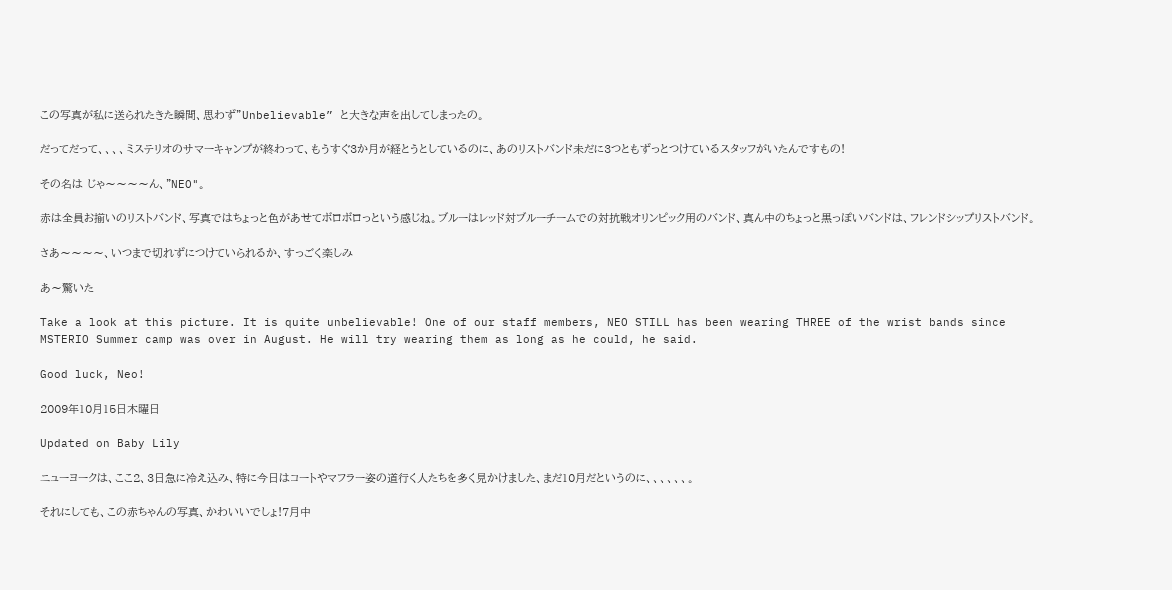この写真が私に送られたきた瞬間、思わず”Unbelievable” と大きな声を出してしまったの。

だってだって、、、、ミステリオのサマーキャンプが終わって、もうすぐ3か月が経とうとしているのに、あのリストバンド未だに3つともずっとつけているスタッフがいたんですもの!

その名は じゃ〜〜〜〜ん、"NEO"。

赤は全員お揃いのリストバンド、写真ではちょっと色があせてボロボロっという感じね。ブルーはレッド対ブルーチームでの対抗戦オリンピック用のバンド、真ん中のちょっと黒っぽいバンドは、フレンドシップリストバンド。

さあ〜〜〜〜、いつまで切れずにつけていられるか、すっごく楽しみ

あ〜驚いた

Take a look at this picture. It is quite unbelievable! One of our staff members, NEO STILL has been wearing THREE of the wrist bands since MSTERIO Summer camp was over in August. He will try wearing them as long as he could, he said.

Good luck, Neo!

2009年10月15日木曜日

Updated on Baby Lily

ニューヨークは、ここ2、3日急に冷え込み、特に今日はコートやマフラー姿の道行く人たちを多く見かけました、まだ10月だというのに、、、、、、。

それにしても、この赤ちゃんの写真、かわいいでしょ!7月中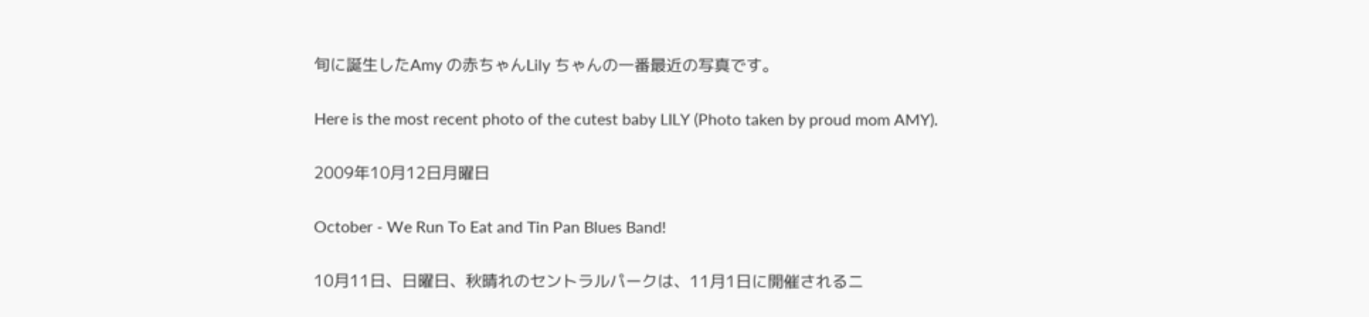旬に誕生したAmy の赤ちゃんLily ちゃんの一番最近の写真です。

Here is the most recent photo of the cutest baby LILY (Photo taken by proud mom AMY).

2009年10月12日月曜日

October - We Run To Eat and Tin Pan Blues Band!

10月11日、日曜日、秋晴れのセントラルパークは、11月1日に開催されるニ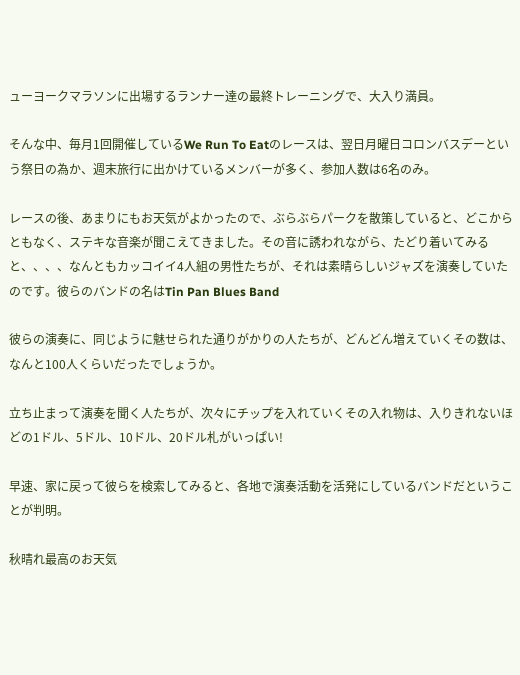ューヨークマラソンに出場するランナー達の最終トレーニングで、大入り満員。

そんな中、毎月1回開催しているWe Run To Eatのレースは、翌日月曜日コロンバスデーという祭日の為か、週末旅行に出かけているメンバーが多く、参加人数は6名のみ。

レースの後、あまりにもお天気がよかったので、ぶらぶらパークを散策していると、どこからともなく、ステキな音楽が聞こえてきました。その音に誘われながら、たどり着いてみると、、、、なんともカッコイイ4人組の男性たちが、それは素晴らしいジャズを演奏していたのです。彼らのバンドの名はTin Pan Blues Band

彼らの演奏に、同じように魅せられた通りがかりの人たちが、どんどん増えていくその数は、なんと100人くらいだったでしょうか。

立ち止まって演奏を聞く人たちが、次々にチップを入れていくその入れ物は、入りきれないほどの1ドル、5ドル、10ドル、20ドル札がいっぱい!

早速、家に戻って彼らを検索してみると、各地で演奏活動を活発にしているバンドだということが判明。

秋晴れ最高のお天気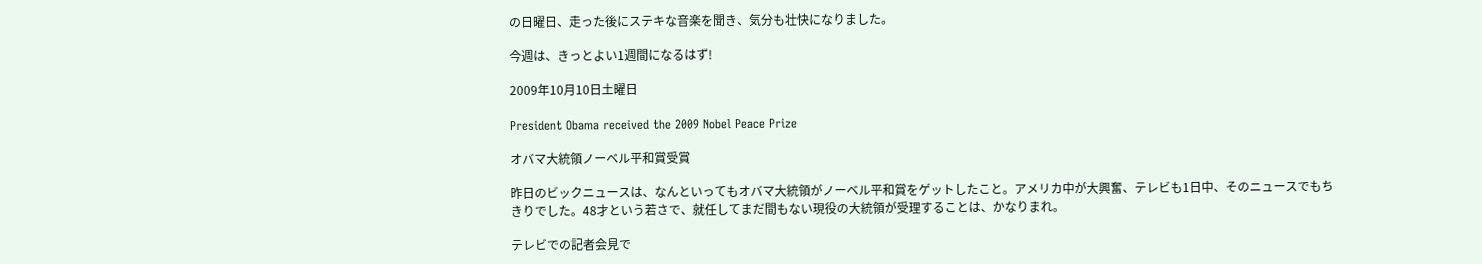の日曜日、走った後にステキな音楽を聞き、気分も壮快になりました。

今週は、きっとよい1週間になるはず!

2009年10月10日土曜日

President Obama received the 2009 Nobel Peace Prize

オバマ大統領ノーベル平和賞受賞

昨日のビックニュースは、なんといってもオバマ大統領がノーベル平和賞をゲットしたこと。アメリカ中が大興奮、テレビも1日中、そのニュースでもちきりでした。48才という若さで、就任してまだ間もない現役の大統領が受理することは、かなりまれ。

テレビでの記者会見で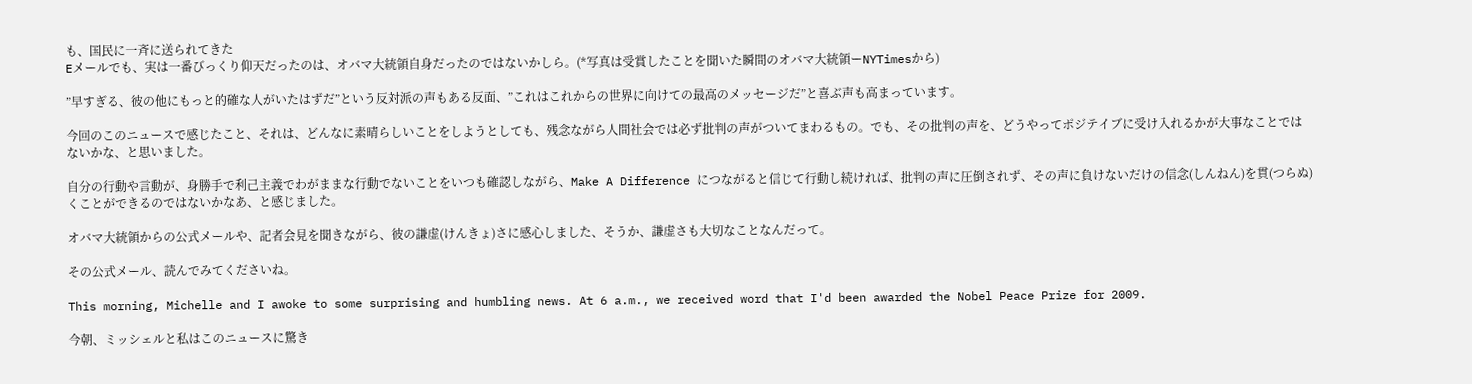も、国民に一斉に送られてきた
Eメールでも、実は一番びっくり仰天だったのは、オバマ大統領自身だったのではないかしら。(*写真は受賞したことを聞いた瞬間のオバマ大統領ーNYTimesから)

”早すぎる、彼の他にもっと的確な人がいたはずだ”という反対派の声もある反面、”これはこれからの世界に向けての最高のメッセージだ”と喜ぶ声も高まっています。

今回のこのニュースで感じたこと、それは、どんなに素晴らしいことをしようとしても、残念ながら人間社会では必ず批判の声がついてまわるもの。でも、その批判の声を、どうやってポジテイブに受け入れるかが大事なことではないかな、と思いました。

自分の行動や言動が、身勝手で利己主義でわがままな行動でないことをいつも確認しながら、Make A Difference につながると信じて行動し続ければ、批判の声に圧倒されず、その声に負けないだけの信念(しんねん)を貫(つらぬ)くことができるのではないかなあ、と感じました。

オバマ大統領からの公式メールや、記者会見を聞きながら、彼の謙虚(けんきょ)さに感心しました、そうか、謙虚さも大切なことなんだって。

その公式メール、読んでみてくださいね。

This morning, Michelle and I awoke to some surprising and humbling news. At 6 a.m., we received word that I'd been awarded the Nobel Peace Prize for 2009.

今朝、ミッシェルと私はこのニュースに驚き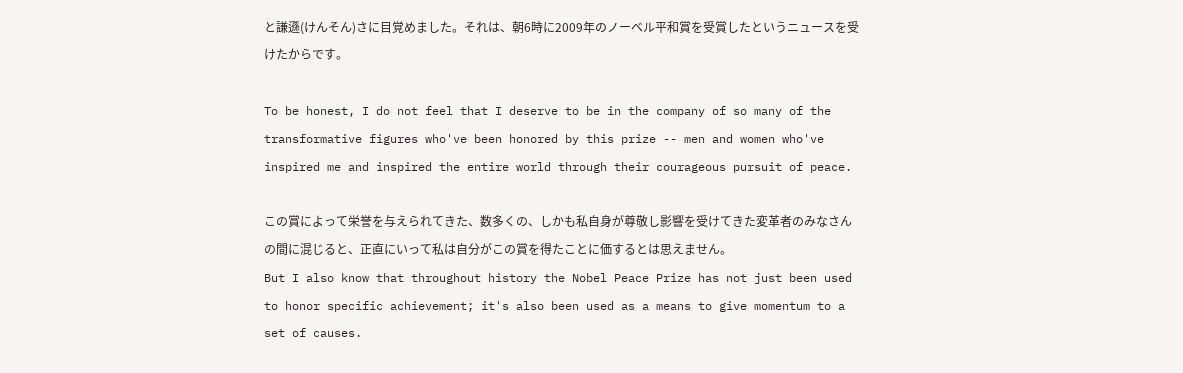と謙遜(けんそん)さに目覚めました。それは、朝6時に2009年のノーベル平和賞を受賞したというニュースを受けたからです。

To be honest, I do not feel that I deserve to be in the company of so many of the transformative figures who've been honored by this prize -- men and women who've inspired me and inspired the entire world through their courageous pursuit of peace.

この賞によって栄誉を与えられてきた、数多くの、しかも私自身が尊敬し影響を受けてきた変革者のみなさんの間に混じると、正直にいって私は自分がこの賞を得たことに価するとは思えません。
But I also know that throughout history the Nobel Peace Prize has not just been used to honor specific achievement; it's also been used as a means to give momentum to a set of causes.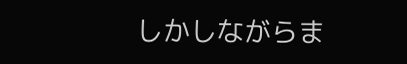しかしながらま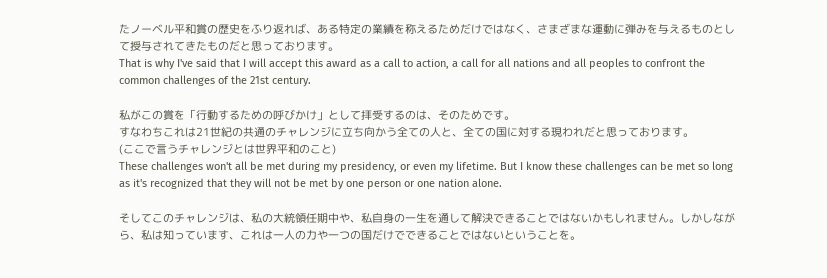たノーベル平和賞の歴史をふり返れば、ある特定の業績を称えるためだけではなく、さまざまな運動に弾みを与えるものとして授与されてきたものだと思っております。
That is why I've said that I will accept this award as a call to action, a call for all nations and all peoples to confront the common challenges of the 21st century.

私がこの賞を「行動するための呼びかけ」として拝受するのは、そのためです。
すなわちこれは21世紀の共通のチャレンジに立ち向かう全ての人と、全ての国に対する現われだと思っております。
(ここで言うチャレンジとは世界平和のこと)
These challenges won't all be met during my presidency, or even my lifetime. But I know these challenges can be met so long as it's recognized that they will not be met by one person or one nation alone.

そしてこのチャレンジは、私の大統領任期中や、私自身の一生を通して解決できることではないかもしれません。しかしながら、私は知っています、これは一人の力や一つの国だけでできることではないということを。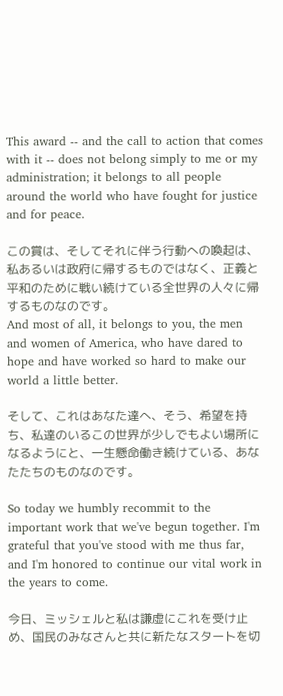This award -- and the call to action that comes with it -- does not belong simply to me or my administration; it belongs to all people around the world who have fought for justice and for peace.

この賞は、そしてそれに伴う行動への喚起は、私あるいは政府に帰するものではなく、正義と平和のために戦い続けている全世界の人々に帰するものなのです。
And most of all, it belongs to you, the men and women of America, who have dared to hope and have worked so hard to make our world a little better.

そして、これはあなた達へ、そう、希望を持ち、私達のいるこの世界が少しでもよい場所になるようにと、一生懸命働き続けている、あなたたちのものなのです。

So today we humbly recommit to the important work that we've begun together. I'm grateful that you've stood with me thus far, and I'm honored to continue our vital work in the years to come.

今日、ミッシェルと私は謙虚にこれを受け止め、国民のみなさんと共に新たなスタートを切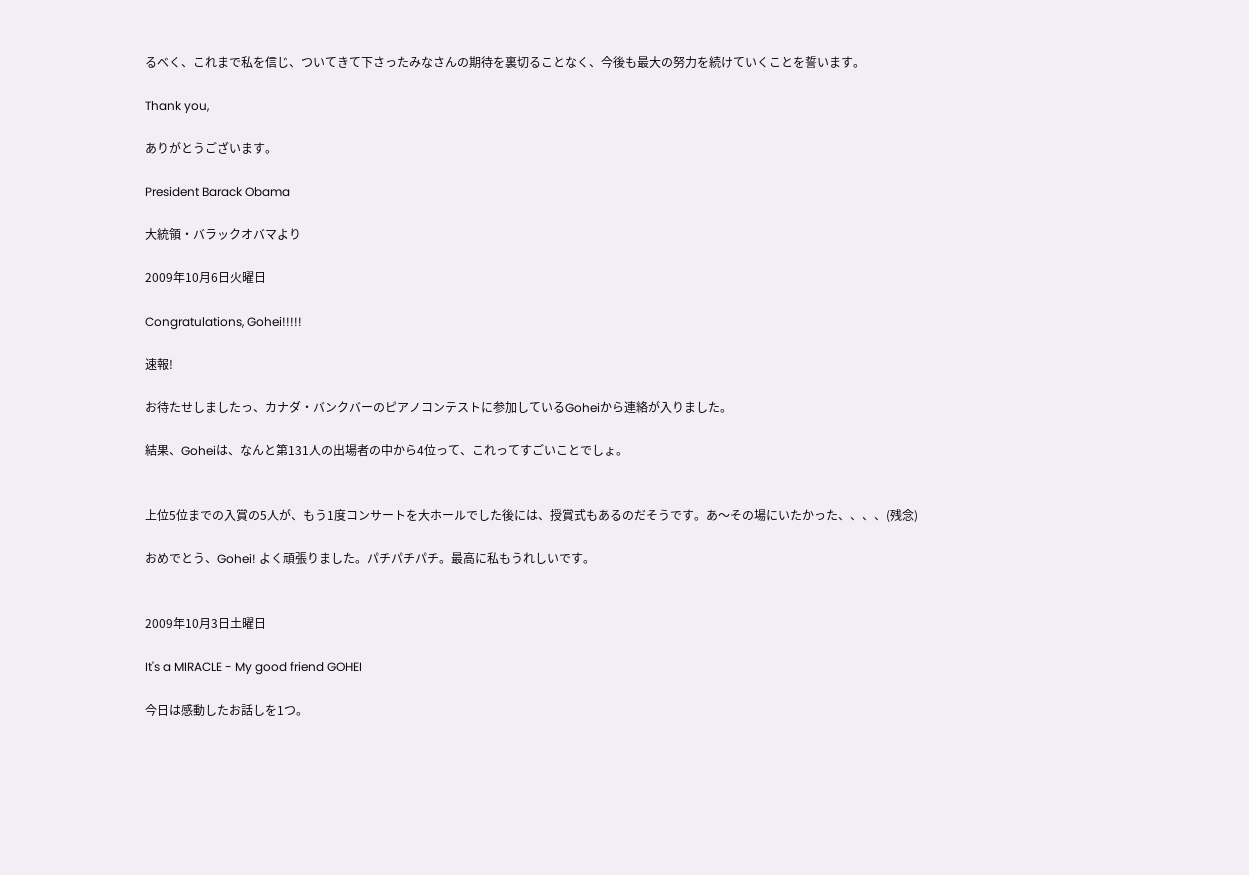るべく、これまで私を信じ、ついてきて下さったみなさんの期待を裏切ることなく、今後も最大の努力を続けていくことを誓います。

Thank you,

ありがとうございます。

President Barack Obama

大統領・バラックオバマより

2009年10月6日火曜日

Congratulations, Gohei!!!!!

速報!

お待たせしましたっ、カナダ・バンクバーのピアノコンテストに参加しているGoheiから連絡が入りました。

結果、Goheiは、なんと第131人の出場者の中から4位って、これってすごいことでしょ。


上位5位までの入賞の5人が、もう1度コンサートを大ホールでした後には、授賞式もあるのだそうです。あ〜その場にいたかった、、、、(残念)

おめでとう、Gohei! よく頑張りました。パチパチパチ。最高に私もうれしいです。


2009年10月3日土曜日

It's a MIRACLE - My good friend GOHEI

今日は感動したお話しを1つ。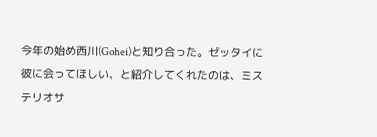今年の始め西川(Gohei)と知り合った。ゼッタイに彼に会ってほしい、と紹介してくれたのは、ミステリオサ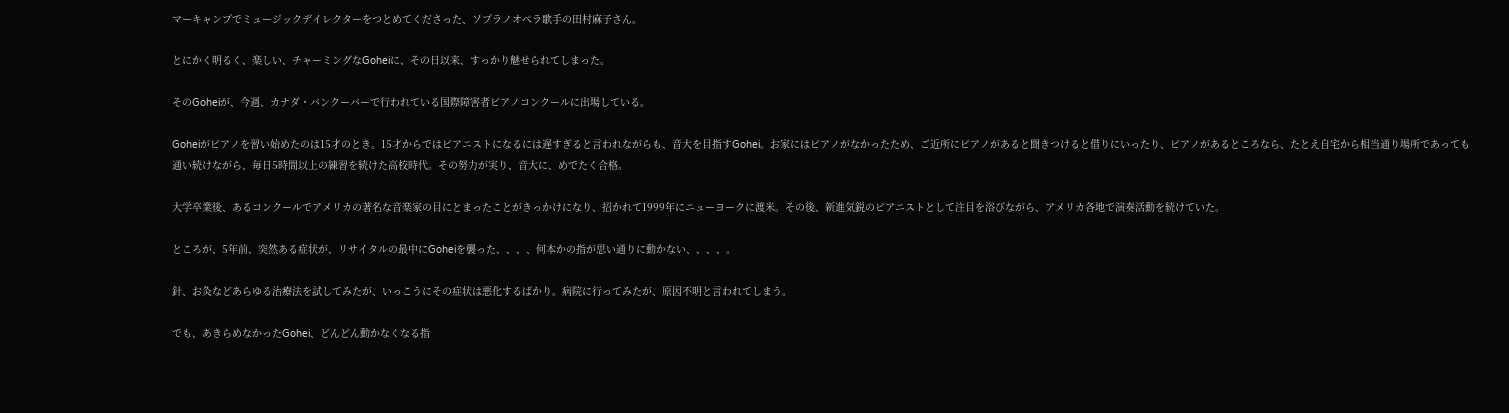マーキャンプでミュージックデイレクターをつとめてくださった、ソプラノオペラ歌手の田村麻子さん。

とにかく明るく、楽しい、チャーミングなGoheiに、その日以来、すっかり魅せられてしまった。

そのGoheiが、今週、カナダ・バンクーバーで行われている国際障害者ピアノコンクールに出場している。

Goheiがピアノを習い始めたのは15才のとき。15才からではピアニストになるには遅すぎると言われながらも、音大を目指すGohei。お家にはピアノがなかったため、ご近所にピアノがあると聞きつけると借りにいったり、ピアノがあるところなら、たとえ自宅から相当通り場所であっても通い続けながら、毎日5時間以上の練習を続けた高校時代。その努力が実り、音大に、めでたく合格。

大学卒業後、あるコンクールでアメリカの著名な音楽家の目にとまったことがきっかけになり、招かれて1999年にニューヨークに渡米。その後、新進気鋭のピアニストとして注目を浴びながら、アメリカ各地で演奏活動を続けていた。

ところが、5年前、突然ある症状が、リサイタルの最中にGoheiを襲った、、、、何本かの指が思い通りに動かない、、、、。

針、お灸などあらゆる治療法を試してみたが、いっこうにその症状は悪化するばかり。病院に行ってみたが、原因不明と言われてしまう。

でも、あきらめなかったGohei、どんどん動かなくなる指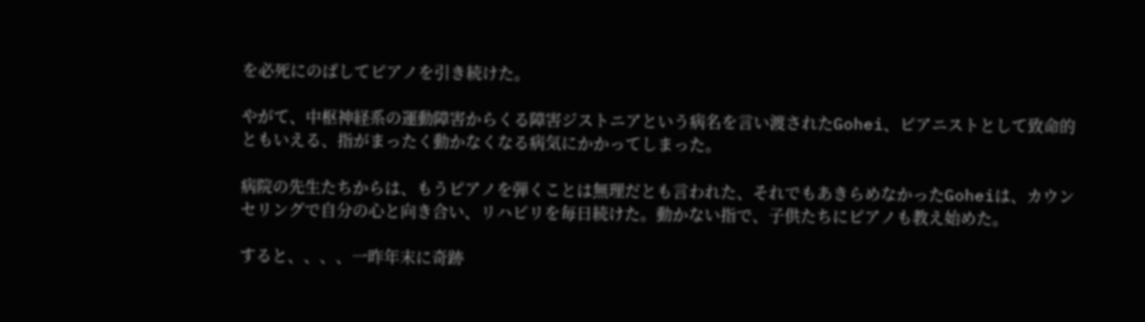を必死にのばしてピアノを引き続けた。

やがて、中枢神経系の運動障害からくる障害ジストニアという病名を言い渡されたGohei、ピアニストとして致命的ともいえる、指がまったく動かなくなる病気にかかってしまった。

病院の先生たちからは、もうピアノを弾くことは無理だとも言われた、それでもあきらめなかったGoheiは、カウンセリングで自分の心と向き合い、リハビリを毎日続けた。動かない指で、子供たちにピアノも教え始めた。

すると、、、、一昨年末に奇跡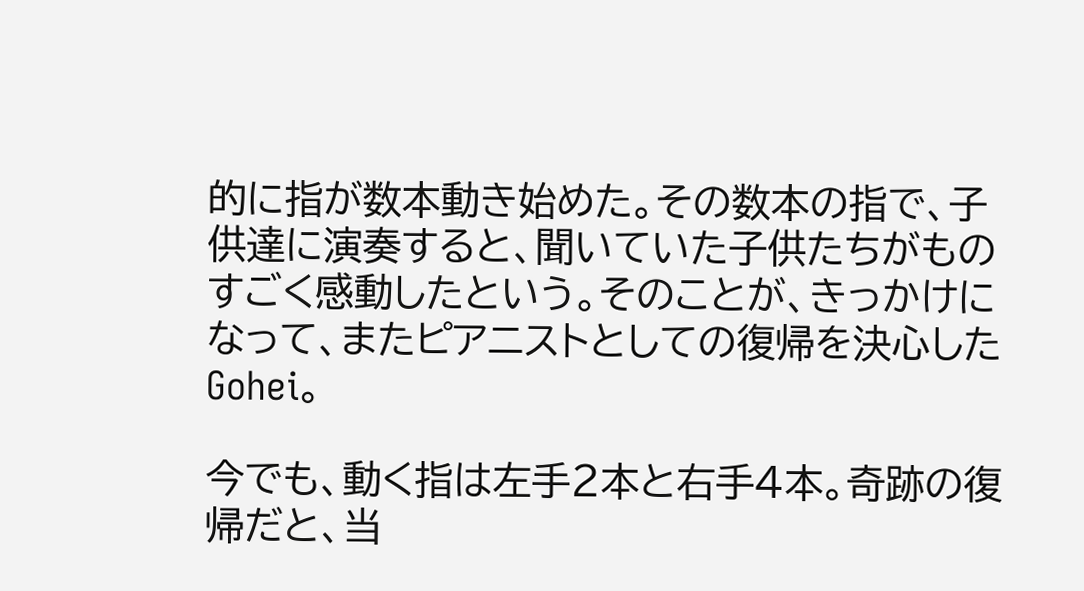的に指が数本動き始めた。その数本の指で、子供達に演奏すると、聞いていた子供たちがものすごく感動したという。そのことが、きっかけになって、またピアニストとしての復帰を決心したGohei。

今でも、動く指は左手2本と右手4本。奇跡の復帰だと、当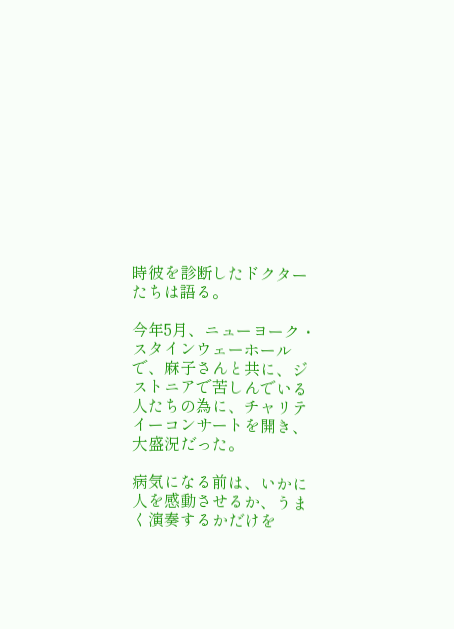時彼を診断したドクターたちは語る。

今年5月、ニューヨーク・スタインウェーホールで、麻子さんと共に、ジストニアで苦しんでいる人たちの為に、チャリテイーコンサートを開き、大盛況だった。

病気になる前は、いかに人を感動させるか、うまく演奏するかだけを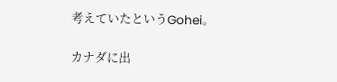考えていたというGohei。

カナダに出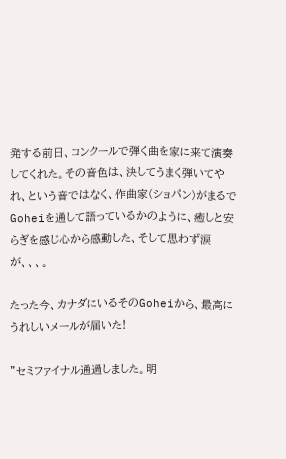発する前日、コンクールで弾く曲を家に来て演奏してくれた。その音色は、決してうまく弾いてやれ、という音ではなく、作曲家(ショパン)がまるでGoheiを通して語っているかのように、癒しと安らぎを感じ心から感動した、そして思わず涙が、、、。

たった今、カナダにいるそのGoheiから、最高にうれしいメールが届いた!

”セミファイナル通過しました。明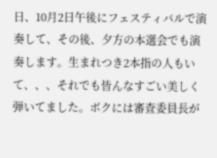日、10月2日午後にフェスティバルで演奏して、その後、夕方の本選会でも演奏します。生まれつき2本指の人もいて、、、それでも皆んなすごい美しく弾いてました。ボクには審査委員長が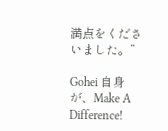満点をくださいました。”

Gohei 自身が、Make A Difference!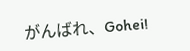がんばれ、Gohei!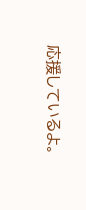応援しているよ。